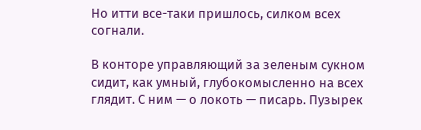Но итти все-таки пришлось, силком всех согнали.

В конторе управляющий за зеленым сукном сидит, как умный, глубокомысленно на всех глядит. С ним — о локоть — писарь. Пузырек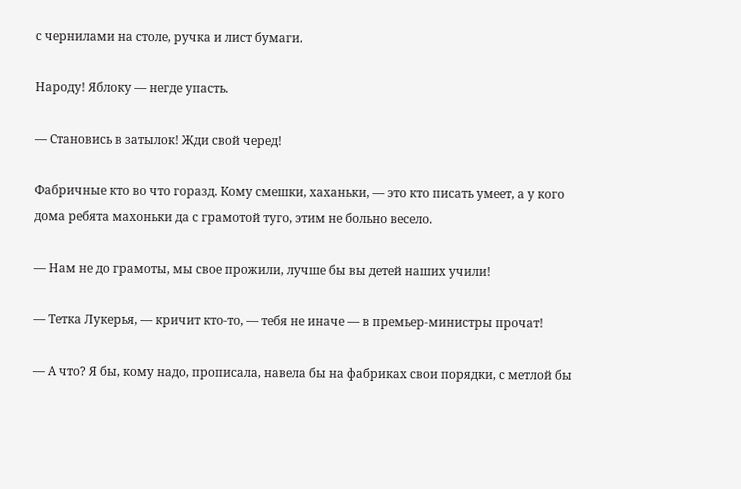с чернилами на столе, ручка и лист бумаги.

Народу! Яблоку — негде упасть.

— Становись в затылок! Жди свой черед!

Фабричные кто во что горазд. Кому смешки, хаханьки, — это кто писать умеет, а у кого дома ребята махоньки да с грамотой туго, этим не больно весело.

— Нам не до грамоты, мы свое прожили, лучше бы вы детей наших учили!

— Тетка Лукерья, — кричит кто-то, — тебя не иначе — в премьер-министры прочат!

— А что? Я бы, кому надо, прописала, навела бы на фабриках свои порядки, с метлой бы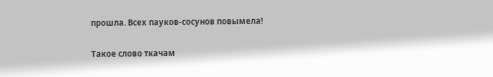прошла. Всех пауков-сосунов повымела!

Такое слово ткачам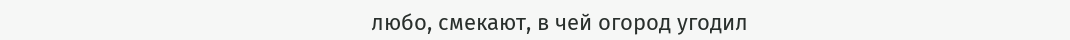любо, смекают, в чей огород угодил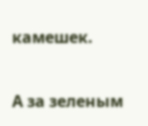камешек.

А за зеленым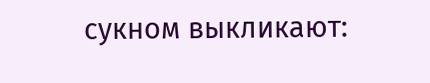сукном выкликают: